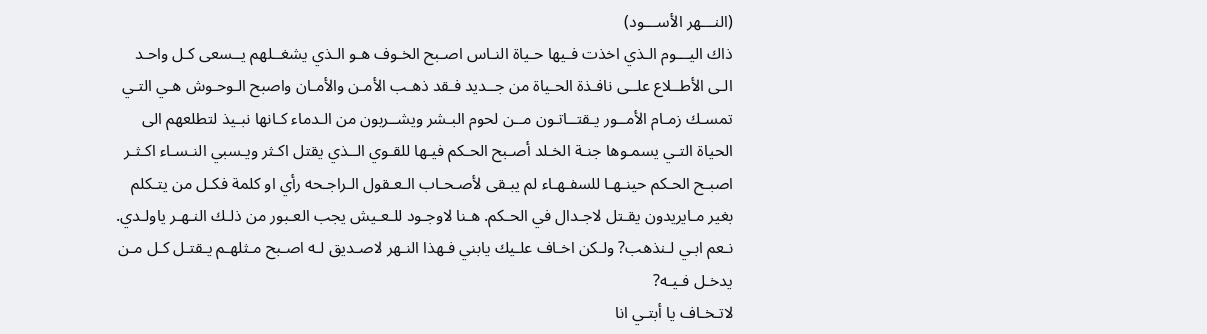(النـــهر الأســـود)
ذاك اليـــوم الـذي اخذت فـيها حـياة النـاس اصـبح الخـوف هـو الـذي يشغــلهم يــسعى كـل واحـد الـى الأطــلاع علــى نافـذة الحـياة من جــديد فـقد ذهـب الأمـن والأمـان واصبح الـوحـوش هـي التـي تمسـك زمـام الأمــور يـقتــاتـون مــن لحوم البـشر ويشــربون من الـدماء كـانها نبـيذ لتطلعهم الى الحياة التـي يسمـوها جنـة الخـلد أصـبح الحـكم فيـها للقـوي الــذي يقتل اكـثر ويـسبي النـسـاء اكـثـر اصبـح الحـكم حينـهـا للسفـهـاء لم يبـقى لأصـحـاب الـعـقول الـراجـحه رأي او كلمة فكـل من يتـكلم بغير مـايريدون يقـتل لاجـدال في الحـكم. هـنا لاوجـود للـعـيش يجب العـبور من ذلـك النـهـر ياولـدي.
نـعم ابـي لـنذهب? ولـكن اخـاف علـيك يابني فـهذا النـهر لاصـديق لـه اصـبح مـثلهـم يـقتـل كـل مـن يدخـل فـيـه?
لاتـخـاف يا أبتـي انا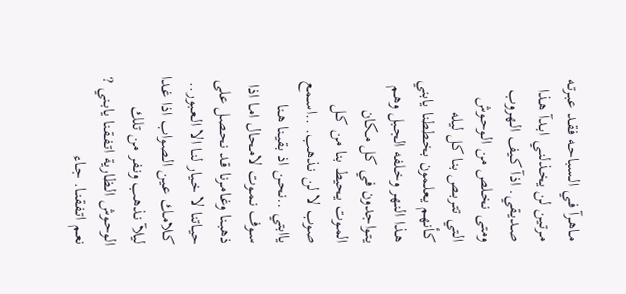مـاهـرآ فـي الـسباحـه فقـد عبـرتـه مـرتـين لن يخـذلنـي ابـدآ هـذا صـديـقي. اذآ كـيف الـهروب ومتـى نخـلص من الـوحـوش الـتي تتـربـص بنا كل ليله كـأنهم يـعلـمون بخـططنا يابني هـذا النـهر وخـلفه الجـبل وهـم يتـواجدون فـي كل مـكان المـوت يـحيط بنا من كـل صوب لا لن نـذهب. ..اسـمع ياابتي ..نحـن اذ بقيـنا هـنا سـوف نـمـوت لامـحال امـا اذا ذهبـنا وغـامـرنا قـد نحـصل على حيـاتنا لا خـيار لنـا الا الـعـبور.. كـلامـك عـين الـصواب اذا غـدا ليلآ نـذهب ونـفر من تلك الوحـوش الـظارية اتـفـقنا يابـني ? نعـم اتـفقنـا. جـاء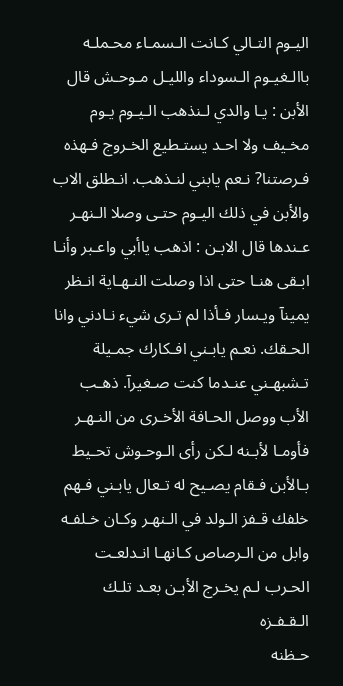اليـوم التـالي كـانت الـسمـاء محـملـه باالـغيـوم الـسوداء والليـل مـوحـش قال الأبن : يـا والدي لـنذهب الـيـوم يـوم مخـيف ولا احـد يستـطيع الخـروج فـهذه فـرصتنا? نـعم يابني لنـذهب. انـطلق الاب والأبن في ذلك اليـوم حتـى وصلا الـنهـر عـندها قال الابـن : اذهب ياأبي واعـبر وأنـا ابـقى هنـا حتى اذا وصلت النـهـاية انـظر يمينآ ويـسار فـأذا لم تـرى شيء نـادني وانا الحـقك. نعـم يابـني افـكارك جمـيلة تـشبهـني عنـدما كنت صـغيرآ. ذهـب الأب ووصل الحـافة الأخـرى من النـهـر فأومـا لأبـنه لـكن رأى الـوحـوش تحـيط بـالأبن فـقام يصـيح له تـعال يابـني فـهم خلفك قـفز الـولد في الـنهـر وكـان خـلفـه وابل من الـرصاص كـانهـا انـدلعـت الحـرب لـم يخـرج الأبـن بعـد تلـك الـقـفـزه
حـظنه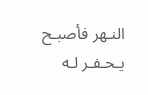النـهر فأصبـح يـحـفـر لـه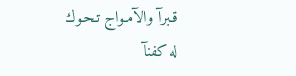قـبرآ والآمـواج تـحـوك له كفنآ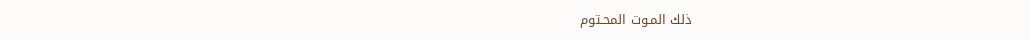ذلك المـوت المحـتوم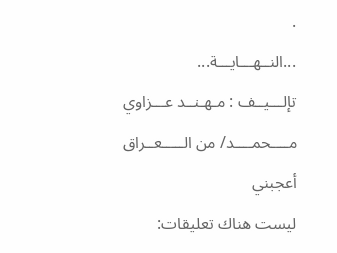.
...النــهـــايـــة...
تإلـــيــف : مـهـنــد عـــزاوي مــــحمــــد/ من الـــــعــراق
أعجبني
ليست هناك تعليقات: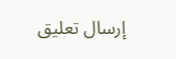إرسال تعليق